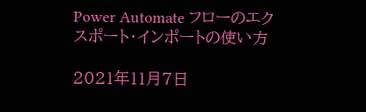Power Automate フローのエクスポート・インポートの使い方

2021年11月7日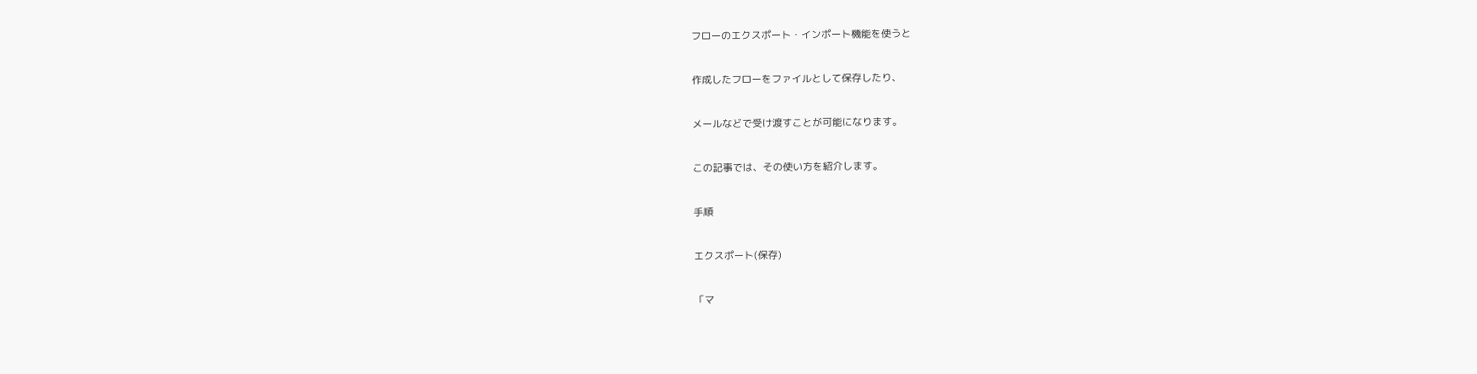フローのエクスポート・インポート機能を使うと

作成したフローをファイルとして保存したり、

メールなどで受け渡すことが可能になります。

この記事では、その使い方を紹介します。

手順

エクスポート(保存)

「マ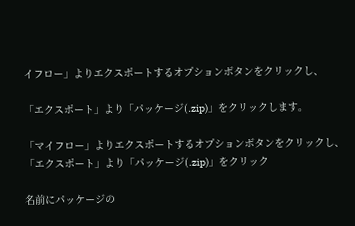イフロー」よりエクスポートするオプションボタンをクリックし、

「エクスポート」より「パッケージ(.zip)」をクリックします。

「マイフロー」よりエクスポートするオプションボタンをクリックし、「エクスポート」より「パッケージ(.zip)」をクリック

名前にパッケージの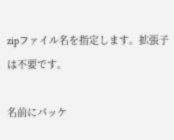zipファイル名を指定します。拡張子は不要です。

名前にパッケ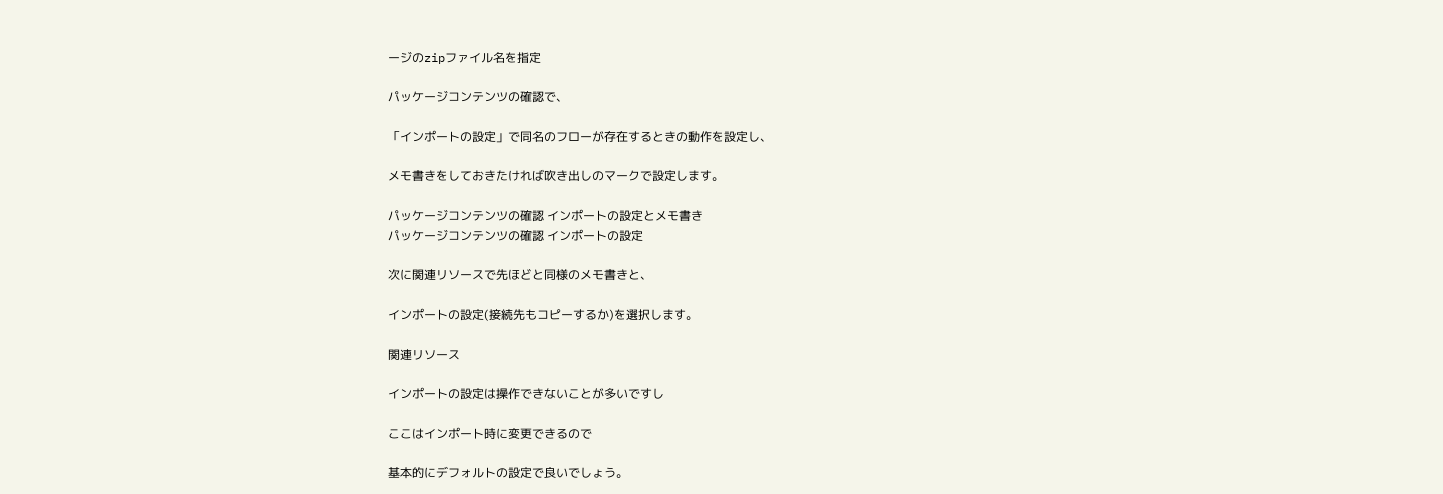ージのzipファイル名を指定

パッケージコンテンツの確認で、

「インポートの設定」で同名のフローが存在するときの動作を設定し、

メモ書きをしておきたければ吹き出しのマークで設定します。

パッケージコンテンツの確認 インポートの設定とメモ書き
パッケージコンテンツの確認 インポートの設定

次に関連リソースで先ほどと同様のメモ書きと、

インポートの設定(接続先もコピーするか)を選択します。

関連リソース

インポートの設定は操作できないことが多いですし

ここはインポート時に変更できるので

基本的にデフォルトの設定で良いでしょう。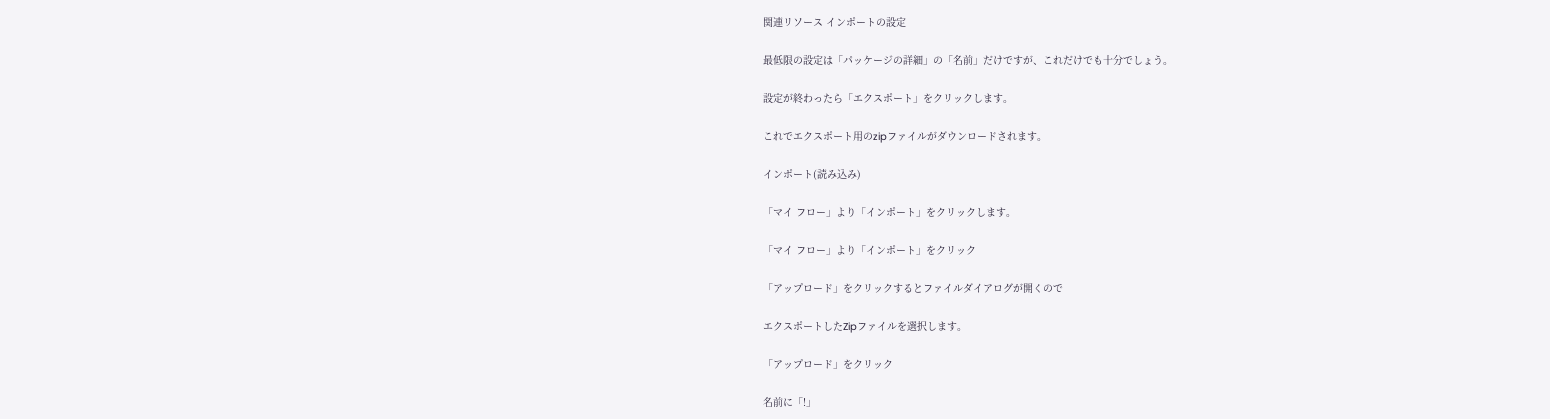関連リソース インポートの設定

最低限の設定は「パッケージの詳細」の「名前」だけですが、これだけでも十分でしょう。

設定が終わったら「エクスポート」をクリックします。

これでエクスポート用のzipファイルがダウンロードされます。

インポート(読み込み)

「マイ フロー」より「インポート」をクリックします。

「マイ フロー」より「インポート」をクリック

「アップロード」をクリックするとファイルダイアログが開くので

エクスポートしたZipファイルを選択します。

「アップロード」をクリック

名前に「!」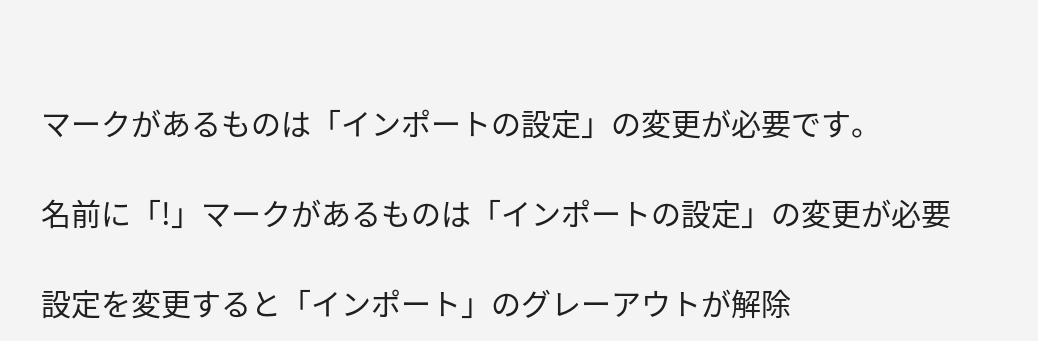マークがあるものは「インポートの設定」の変更が必要です。

名前に「!」マークがあるものは「インポートの設定」の変更が必要

設定を変更すると「インポート」のグレーアウトが解除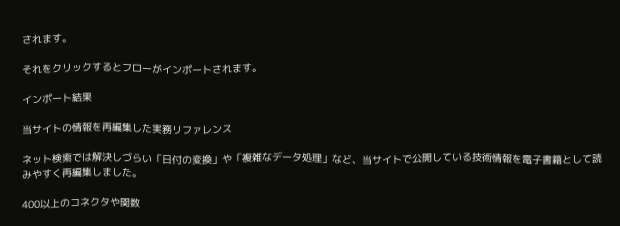されます。

それをクリックするとフローがインポートされます。

インポート結果

当サイトの情報を再編集した実務リファレンス

ネット検索では解決しづらい「日付の変換」や「複雑なデータ処理」など、当サイトで公開している技術情報を電子書籍として読みやすく再編集しました。

400以上のコネクタや関数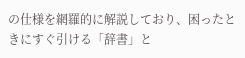の仕様を網羅的に解説しており、困ったときにすぐ引ける「辞書」と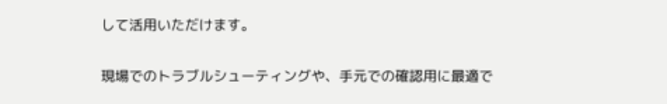して活用いただけます。

現場でのトラブルシューティングや、手元での確認用に最適で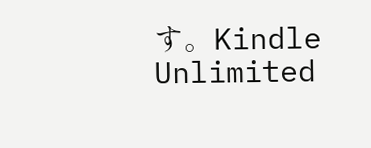す。Kindle Unlimited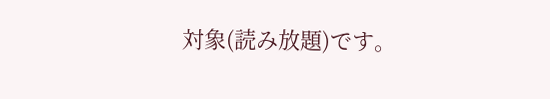対象(読み放題)です。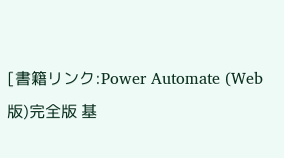[書籍リンク:Power Automate (Web版)完全版 基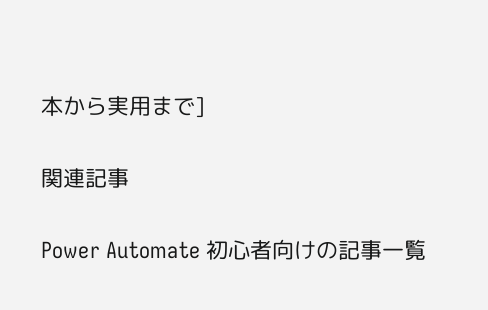本から実用まで]

関連記事

Power Automate 初心者向けの記事一覧